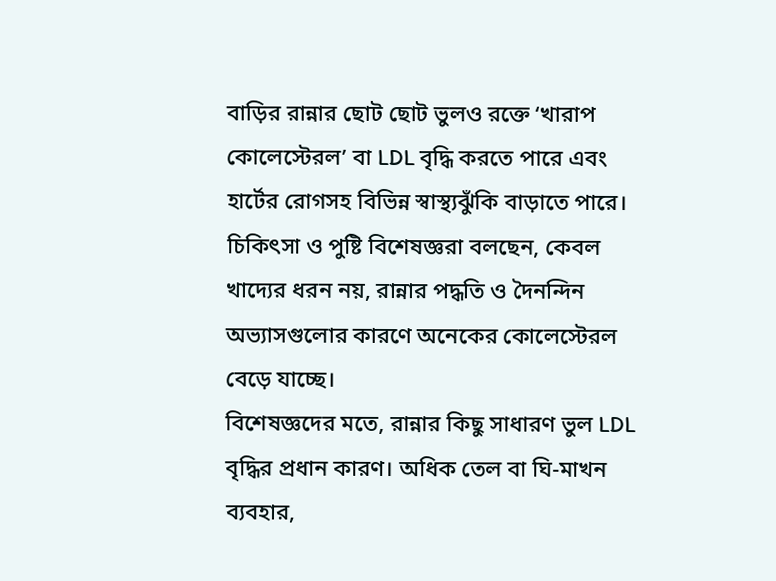বাড়ির রান্নার ছোট ছোট ভুলও রক্তে ‘খারাপ কোলেস্টেরল’ বা LDL বৃদ্ধি করতে পারে এবং হার্টের রোগসহ বিভিন্ন স্বাস্থ্যঝুঁকি বাড়াতে পারে। চিকিৎসা ও পুষ্টি বিশেষজ্ঞরা বলছেন, কেবল খাদ্যের ধরন নয়, রান্নার পদ্ধতি ও দৈনন্দিন অভ্যাসগুলোর কারণে অনেকের কোলেস্টেরল বেড়ে যাচ্ছে।
বিশেষজ্ঞদের মতে, রান্নার কিছু সাধারণ ভুল LDL বৃদ্ধির প্রধান কারণ। অধিক তেল বা ঘি‑মাখন ব্যবহার,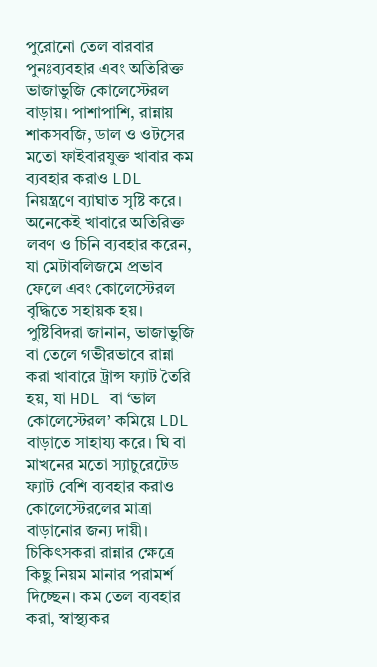পুরোনো তেল বারবার পুনঃব্যবহার এবং অতিরিক্ত ভাজাভুজি কোলেস্টেরল বাড়ায়। পাশাপাশি, রান্নায় শাকসবজি, ডাল ও ওটসের মতো ফাইবারযুক্ত খাবার কম ব্যবহার করাও LDL নিয়ন্ত্রণে ব্যাঘাত সৃষ্টি করে। অনেকেই খাবারে অতিরিক্ত লবণ ও চিনি ব্যবহার করেন, যা মেটাবলিজমে প্রভাব ফেলে এবং কোলেস্টেরল বৃদ্ধিতে সহায়ক হয়।
পুষ্টিবিদরা জানান, ভাজাভুজি বা তেলে গভীরভাবে রান্না করা খাবারে ট্রান্স ফ্যাট তৈরি হয়, যা HDL বা ‘ভাল কোলেস্টেরল’ কমিয়ে LDL বাড়াতে সাহায্য করে। ঘি বা মাখনের মতো স্যাচুরেটেড ফ্যাট বেশি ব্যবহার করাও কোলেস্টেরলের মাত্রা বাড়ানোর জন্য দায়ী।
চিকিৎসকরা রান্নার ক্ষেত্রে কিছু নিয়ম মানার পরামর্শ দিচ্ছেন। কম তেল ব্যবহার করা, স্বাস্থ্যকর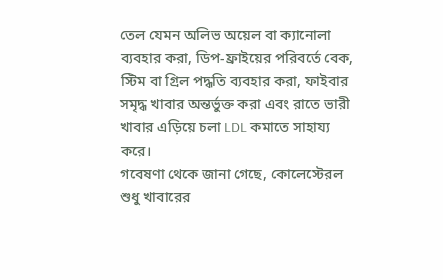তেল যেমন অলিভ অয়েল বা ক্যানোলা ব্যবহার করা, ডিপ‑ফ্রাইয়ের পরিবর্তে বেক, স্টিম বা গ্রিল পদ্ধতি ব্যবহার করা, ফাইবার সমৃদ্ধ খাবার অন্তর্ভুক্ত করা এবং রাতে ভারী খাবার এড়িয়ে চলা LDL কমাতে সাহায্য করে।
গবেষণা থেকে জানা গেছে, কোলেস্টেরল শুধু খাবারের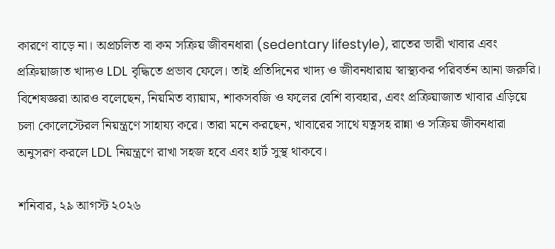কারণে বাড়ে না। অপ্রচলিত বা কম সক্রিয় জীবনধারা (sedentary lifestyle), রাতের ভারী খাবার এবং প্রক্রিয়াজাত খাদ্যও LDL বৃদ্ধিতে প্রভাব ফেলে। তাই প্রতিদিনের খাদ্য ও জীবনধারায় স্বাস্থ্যকর পরিবর্তন আনা জরুরি।
বিশেষজ্ঞরা আরও বলেছেন, নিয়মিত ব্যায়াম, শাকসবজি ও ফলের বেশি ব্যবহার, এবং প্রক্রিয়াজাত খাবার এড়িয়ে চলা কোলেস্টেরল নিয়ন্ত্রণে সাহায্য করে। তারা মনে করছেন, খাবারের সাথে যত্নসহ রান্না ও সক্রিয় জীবনধারা অনুসরণ করলে LDL নিয়ন্ত্রণে রাখা সহজ হবে এবং হার্ট সুস্থ থাকবে।

শনিবার, ২৯ আগস্ট ২০২৬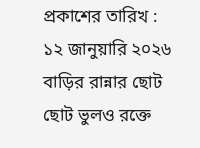প্রকাশের তারিখ : ১২ জানুয়ারি ২০২৬
বাড়ির রান্নার ছোট ছোট ভুলও রক্তে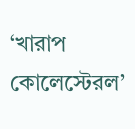‘খারাপ কোলেস্টেরল’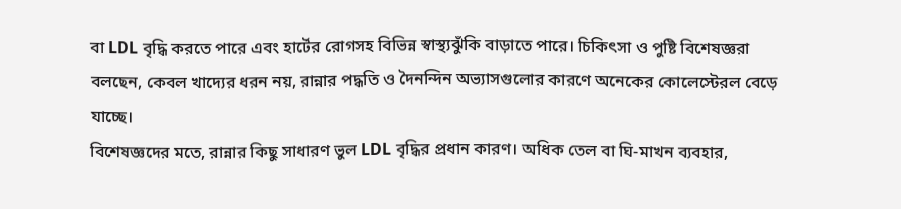বা LDL বৃদ্ধি করতে পারে এবং হার্টের রোগসহ বিভিন্ন স্বাস্থ্যঝুঁকি বাড়াতে পারে। চিকিৎসা ও পুষ্টি বিশেষজ্ঞরা বলছেন, কেবল খাদ্যের ধরন নয়, রান্নার পদ্ধতি ও দৈনন্দিন অভ্যাসগুলোর কারণে অনেকের কোলেস্টেরল বেড়ে যাচ্ছে।
বিশেষজ্ঞদের মতে, রান্নার কিছু সাধারণ ভুল LDL বৃদ্ধির প্রধান কারণ। অধিক তেল বা ঘি‑মাখন ব্যবহার,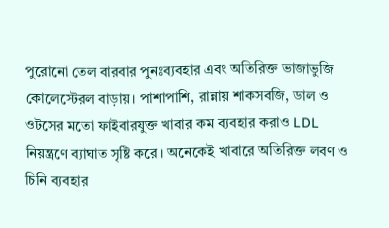পুরোনো তেল বারবার পুনঃব্যবহার এবং অতিরিক্ত ভাজাভুজি কোলেস্টেরল বাড়ায়। পাশাপাশি, রান্নায় শাকসবজি, ডাল ও ওটসের মতো ফাইবারযুক্ত খাবার কম ব্যবহার করাও LDL নিয়ন্ত্রণে ব্যাঘাত সৃষ্টি করে। অনেকেই খাবারে অতিরিক্ত লবণ ও চিনি ব্যবহার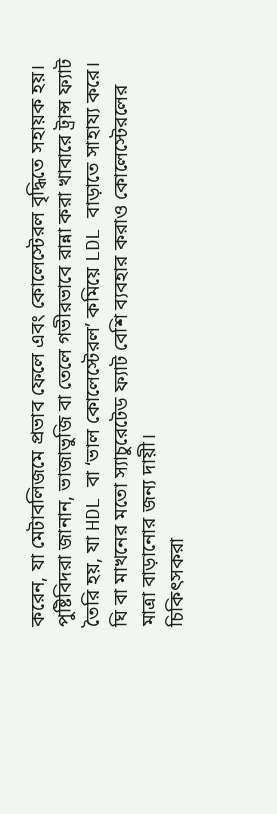করেন, যা মেটাবলিজমে প্রভাব ফেলে এবং কোলেস্টেরল বৃদ্ধিতে সহায়ক হয়।
পুষ্টিবিদরা জানান, ভাজাভুজি বা তেলে গভীরভাবে রান্না করা খাবারে ট্রান্স ফ্যাট তৈরি হয়, যা HDL বা ‘ভাল কোলেস্টেরল’ কমিয়ে LDL বাড়াতে সাহায্য করে। ঘি বা মাখনের মতো স্যাচুরেটেড ফ্যাট বেশি ব্যবহার করাও কোলেস্টেরলের মাত্রা বাড়ানোর জন্য দায়ী।
চিকিৎসকরা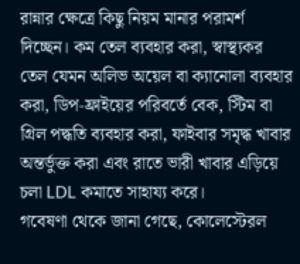রান্নার ক্ষেত্রে কিছু নিয়ম মানার পরামর্শ দিচ্ছেন। কম তেল ব্যবহার করা, স্বাস্থ্যকর তেল যেমন অলিভ অয়েল বা ক্যানোলা ব্যবহার করা, ডিপ‑ফ্রাইয়ের পরিবর্তে বেক, স্টিম বা গ্রিল পদ্ধতি ব্যবহার করা, ফাইবার সমৃদ্ধ খাবার অন্তর্ভুক্ত করা এবং রাতে ভারী খাবার এড়িয়ে চলা LDL কমাতে সাহায্য করে।
গবেষণা থেকে জানা গেছে, কোলেস্টেরল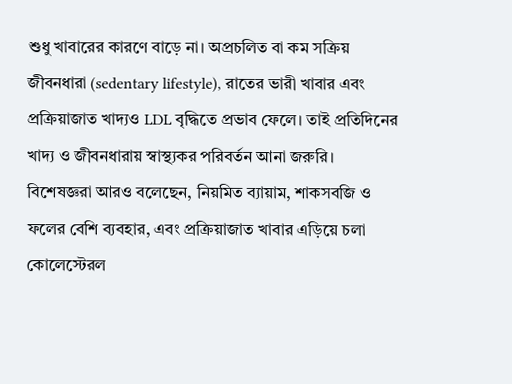শুধু খাবারের কারণে বাড়ে না। অপ্রচলিত বা কম সক্রিয় জীবনধারা (sedentary lifestyle), রাতের ভারী খাবার এবং প্রক্রিয়াজাত খাদ্যও LDL বৃদ্ধিতে প্রভাব ফেলে। তাই প্রতিদিনের খাদ্য ও জীবনধারায় স্বাস্থ্যকর পরিবর্তন আনা জরুরি।
বিশেষজ্ঞরা আরও বলেছেন, নিয়মিত ব্যায়াম, শাকসবজি ও ফলের বেশি ব্যবহার, এবং প্রক্রিয়াজাত খাবার এড়িয়ে চলা কোলেস্টেরল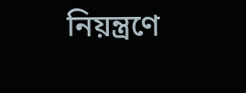নিয়ন্ত্রণে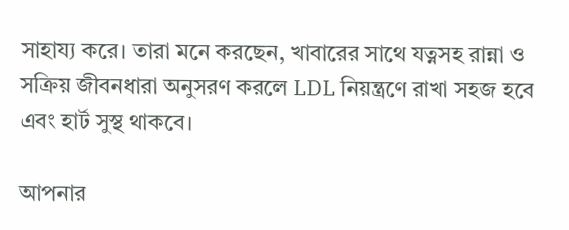সাহায্য করে। তারা মনে করছেন, খাবারের সাথে যত্নসহ রান্না ও সক্রিয় জীবনধারা অনুসরণ করলে LDL নিয়ন্ত্রণে রাখা সহজ হবে এবং হার্ট সুস্থ থাকবে।

আপনার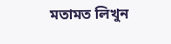মতামত লিখুন